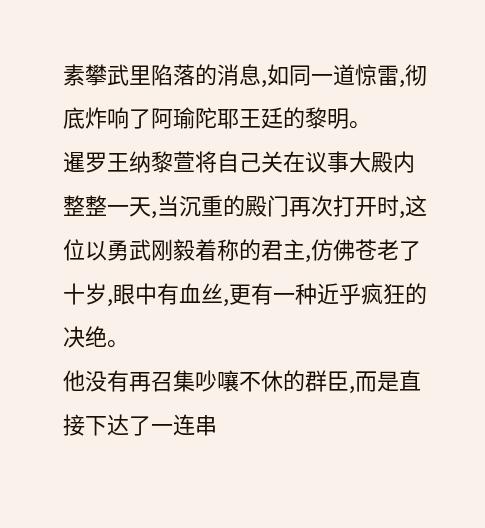素攀武里陷落的消息,如同一道惊雷,彻底炸响了阿瑜陀耶王廷的黎明。
暹罗王纳黎萱将自己关在议事大殿内整整一天,当沉重的殿门再次打开时,这位以勇武刚毅着称的君主,仿佛苍老了十岁,眼中有血丝,更有一种近乎疯狂的决绝。
他没有再召集吵嚷不休的群臣,而是直接下达了一连串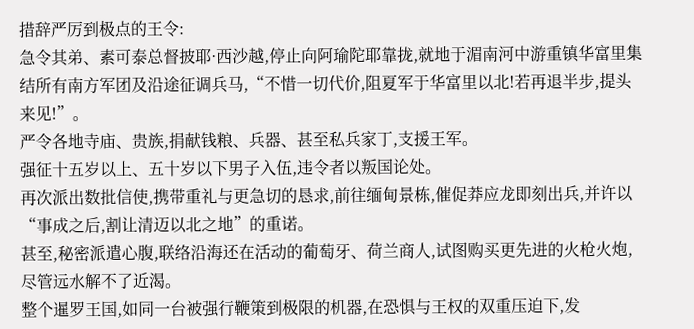措辞严厉到极点的王令:
急令其弟、素可泰总督披耶·西沙越,停止向阿瑜陀耶靠拢,就地于湄南河中游重镇华富里集结所有南方军团及沿途征调兵马,“不惜一切代价,阻夏军于华富里以北!若再退半步,提头来见!”。
严令各地寺庙、贵族,捐献钱粮、兵器、甚至私兵家丁,支援王军。
强征十五岁以上、五十岁以下男子入伍,违令者以叛国论处。
再次派出数批信使,携带重礼与更急切的恳求,前往缅甸景栋,催促莽应龙即刻出兵,并许以“事成之后,割让清迈以北之地”的重诺。
甚至,秘密派遣心腹,联络沿海还在活动的葡萄牙、荷兰商人,试图购买更先进的火枪火炮,尽管远水解不了近渴。
整个暹罗王国,如同一台被强行鞭策到极限的机器,在恐惧与王权的双重压迫下,发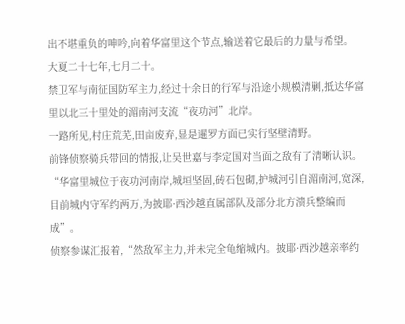出不堪重负的呻吟,向着华富里这个节点,输送着它最后的力量与希望。
大夏二十七年,七月二十。
禁卫军与南征国防军主力,经过十余日的行军与沿途小规模清剿,抵达华富里以北三十里处的湄南河支流“夜功河”北岸。
一路所见,村庄荒芜,田亩废弃,显是暹罗方面已实行坚壁清野。
前锋侦察骑兵带回的情报,让吴世嘉与李定国对当面之敌有了清晰认识。
“华富里城位于夜功河南岸,城垣坚固,砖石包砌,护城河引自湄南河,宽深,目前城内守军约两万,为披耶·西沙越直属部队及部分北方溃兵整编而成”。
侦察参谋汇报着,“然敌军主力,并未完全龟缩城内。披耶·西沙越亲率约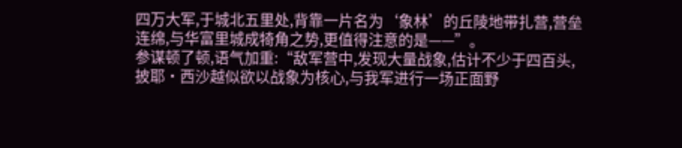四万大军,于城北五里处,背靠一片名为‘象林’的丘陵地带扎营,营垒连绵,与华富里城成犄角之势,更值得注意的是——”。
参谋顿了顿,语气加重:“敌军营中,发现大量战象,估计不少于四百头,披耶·西沙越似欲以战象为核心,与我军进行一场正面野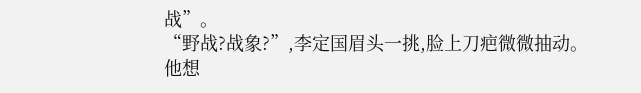战”。
“野战?战象?”,李定国眉头一挑,脸上刀疤微微抽动。
他想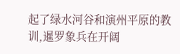起了绿水河谷和演州平原的教训,暹罗象兵在开阔